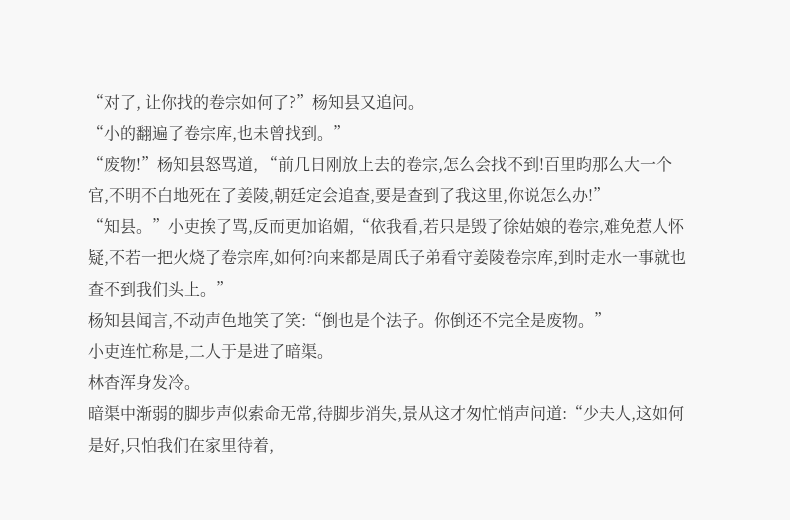“对了, 让你找的卷宗如何了?”杨知县又追问。
“小的翻遍了卷宗库,也未曾找到。”
“废物!”杨知县怒骂道, “前几日刚放上去的卷宗,怎么会找不到!百里昀那么大一个官,不明不白地死在了姜陵,朝廷定会追查,要是查到了我这里,你说怎么办!”
“知县。”小吏挨了骂,反而更加谄媚,“依我看,若只是毁了徐姑娘的卷宗,难免惹人怀疑,不若一把火烧了卷宗库,如何?向来都是周氏子弟看守姜陵卷宗库,到时走水一事就也查不到我们头上。”
杨知县闻言,不动声色地笑了笑:“倒也是个法子。你倒还不完全是废物。”
小吏连忙称是,二人于是进了暗渠。
林杳浑身发冷。
暗渠中渐弱的脚步声似索命无常,待脚步消失,景从这才匆忙悄声问道:“少夫人,这如何是好,只怕我们在家里待着,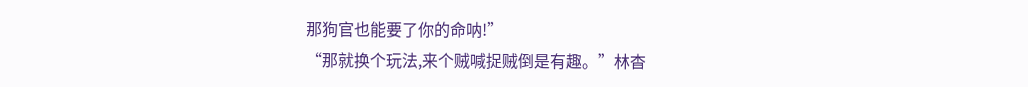那狗官也能要了你的命呐!”
“那就换个玩法,来个贼喊捉贼倒是有趣。”林杳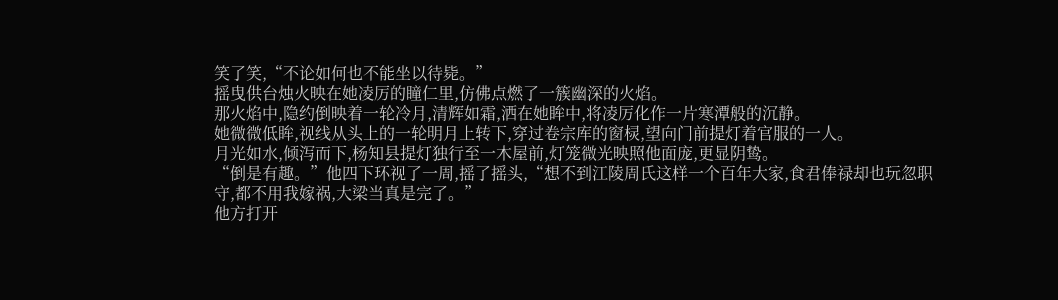笑了笑,“不论如何也不能坐以待毙。”
摇曳供台烛火映在她凌厉的瞳仁里,仿佛点燃了一簇幽深的火焰。
那火焰中,隐约倒映着一轮冷月,清辉如霜,洒在她眸中,将凌厉化作一片寒潭般的沉静。
她微微低眸,视线从头上的一轮明月上转下,穿过卷宗库的窗棂,望向门前提灯着官服的一人。
月光如水,倾泻而下,杨知县提灯独行至一木屋前,灯笼微光映照他面庞,更显阴鸷。
“倒是有趣。”他四下环视了一周,摇了摇头,“想不到江陵周氏这样一个百年大家,食君俸禄却也玩忽职守,都不用我嫁祸,大梁当真是完了。”
他方打开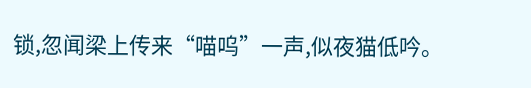锁,忽闻梁上传来“喵呜”一声,似夜猫低吟。